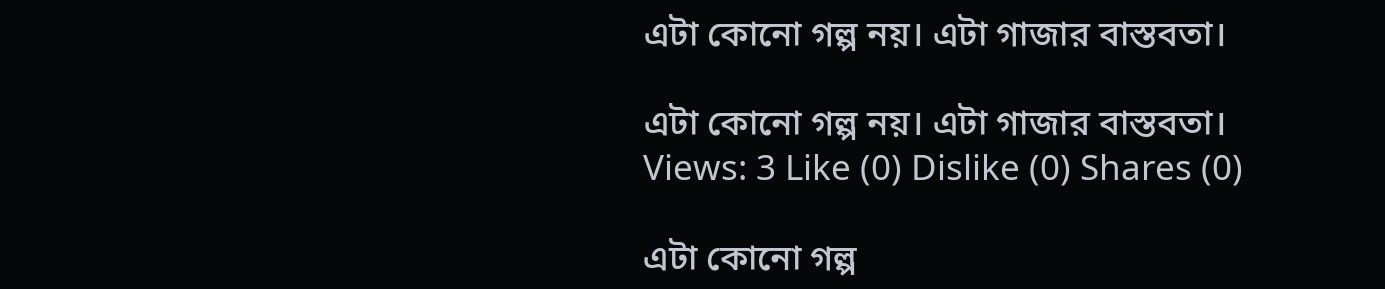এটা কোনো গল্প নয়। এটা গাজার বাস্তবতা।

এটা কোনো গল্প নয়। এটা গাজার বাস্তবতা।
Views: 3 Like (0) Dislike (0) Shares (0)

এটা কোনো গল্প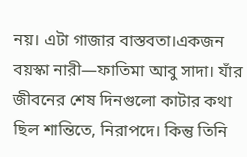নয়। এটা গাজার বাস্তবতা।একজন বয়স্কা নারী—ফাতিমা আবু সাদা। যাঁর জীবনের শেষ দিনগুলো কাটার কথা ছিল শান্তিতে, নিরাপদে। কিন্তু তিনি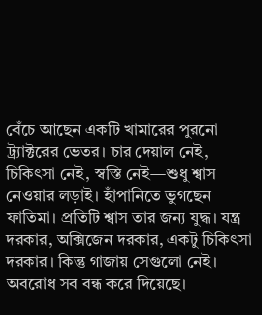বেঁচে আছেন একটি খামারের পুরনো ট্র্যাক্টরের ভেতর। চার দেয়াল নেই, চিকিৎসা নেই, স্বস্তি নেই—শুধু শ্বাস নেওয়ার লড়াই। হাঁপানিতে ভুগছেন ফাতিমা। প্রতিটি শ্বাস তার জন্য যুদ্ধ। যন্ত্র দরকার, অক্সিজেন দরকার, একটু চিকিৎসা দরকার। কিন্তু গাজায় সেগুলো নেই। অবরোধ সব বন্ধ করে দিয়েছে।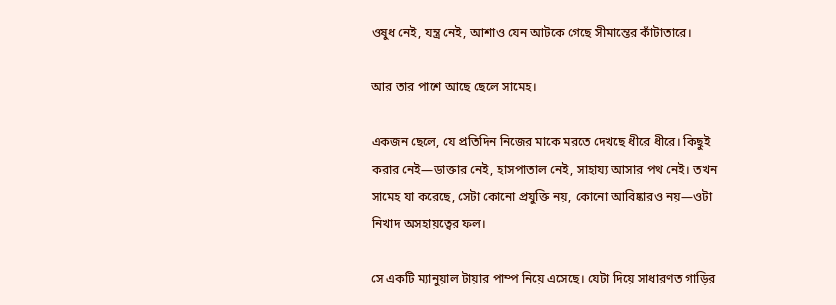ওষুধ নেই, যন্ত্র নেই, আশাও যেন আটকে গেছে সীমান্তের কাঁটাতারে।

আর তার পাশে আছে ছেলে সামেহ।

একজন ছেলে, যে প্রতিদিন নিজের মাকে মরতে দেখছে ধীরে ধীরে। কিছুই করার নেই—ডাক্তার নেই, হাসপাতাল নেই, সাহায্য আসার পথ নেই। তখন সামেহ যা করেছে, সেটা কোনো প্রযুক্তি নয়, কোনো আবিষ্কারও নয়—ওটা নিখাদ অসহায়ত্বের ফল।

সে একটি ম্যানুয়াল টায়ার পাম্প নিয়ে এসেছে। যেটা দিয়ে সাধারণত গাড়ির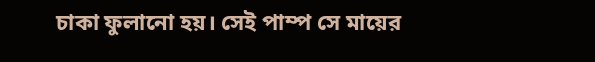চাকা ফুলানো হয়। সেই পাম্প সে মায়ের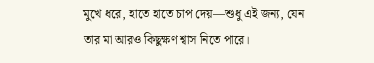মুখে ধরে, হাতে হাতে চাপ দেয়—শুধু এই জন্য, যেন তার মা আরও কিছুক্ষণ শ্বাস নিতে পারে।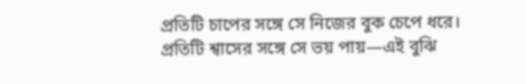প্রতিটি চাপের সঙ্গে সে নিজের বুক চেপে ধরে।
প্রতিটি শ্বাসের সঙ্গে সে ভয় পায়—এই বুঝি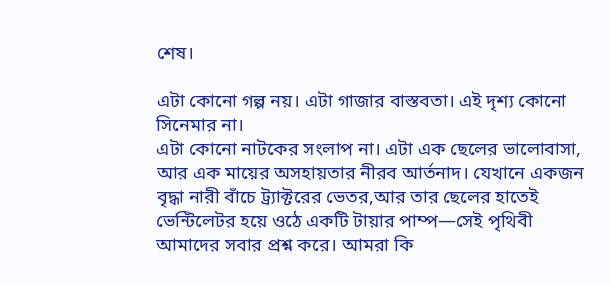শেষ।

এটা কোনো গল্প নয়। এটা গাজার বাস্তবতা। এই দৃশ্য কোনো সিনেমার না।
এটা কোনো নাটকের সংলাপ না। এটা এক ছেলের ভালোবাসা, আর এক মায়ের অসহায়তার নীরব আর্তনাদ। যেখানে একজন বৃদ্ধা নারী বাঁচে ট্র্যাক্টরের ভেতর,আর তার ছেলের হাতেই ভেন্টিলেটর হয়ে ওঠে একটি টায়ার পাম্প—সেই পৃথিবী আমাদের সবার প্রশ্ন করে। আমরা কি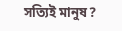সত্যিই মানুষ?